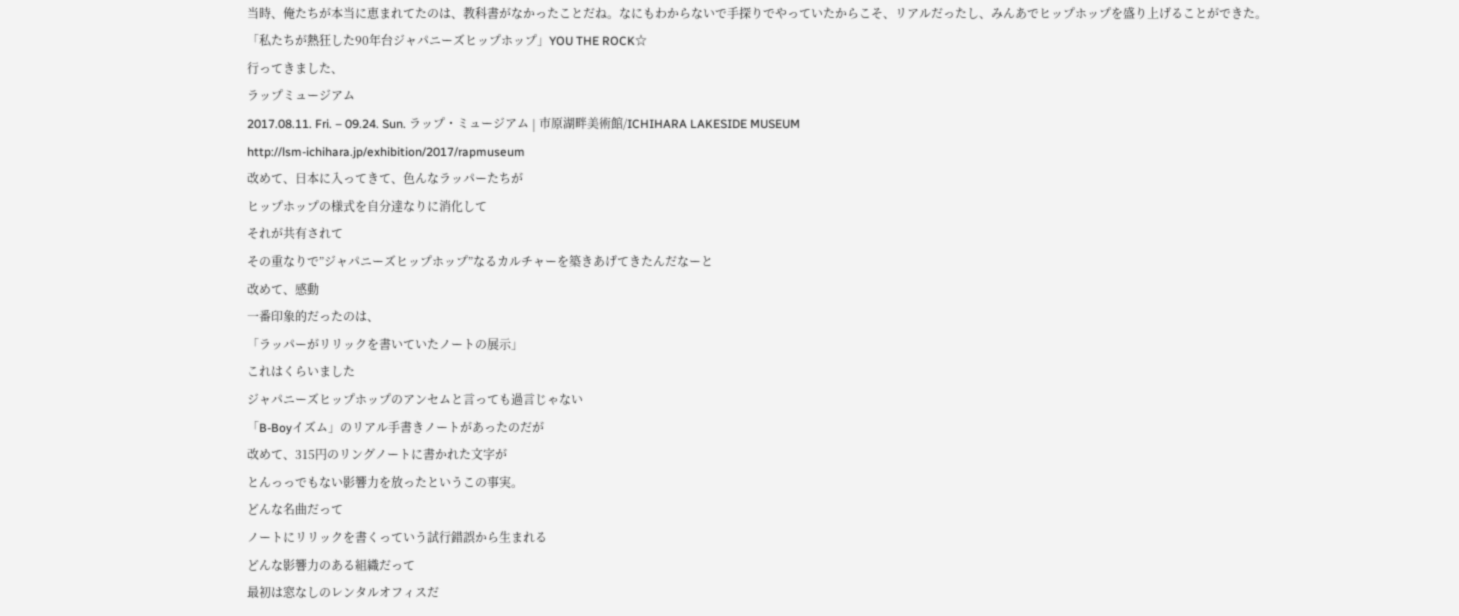当時、俺たちが本当に恵まれてたのは、教科書がなかったことだね。なにもわからないで手探りでやっていたからこそ、リアルだったし、みんあでヒップホップを盛り上げることができた。
「私たちが熱狂した90年台ジャパニーズヒップホップ」YOU THE ROCK☆
行ってきました、
ラップミュージアム
2017.08.11. Fri. – 09.24. Sun. ラップ・ミュージアム | 市原湖畔美術館/ICHIHARA LAKESIDE MUSEUM
http://lsm-ichihara.jp/exhibition/2017/rapmuseum
改めて、日本に入ってきて、色んなラッパーたちが
ヒップホップの様式を自分達なりに消化して
それが共有されて
その重なりで”ジャパニーズヒップホップ”なるカルチャーを築きあげてきたんだなーと
改めて、感動
一番印象的だったのは、
「ラッパーがリリックを書いていたノートの展示」
これはくらいました
ジャパニーズヒップホップのアンセムと言っても過言じゃない
「B-Boyイズム」のリアル手書きノートがあったのだが
改めて、315円のリングノートに書かれた文字が
とんっっでもない影響力を放ったというこの事実。
どんな名曲だって
ノートにリリックを書くっていう試行錯誤から生まれる
どんな影響力のある組織だって
最初は窓なしのレンタルオフィスだ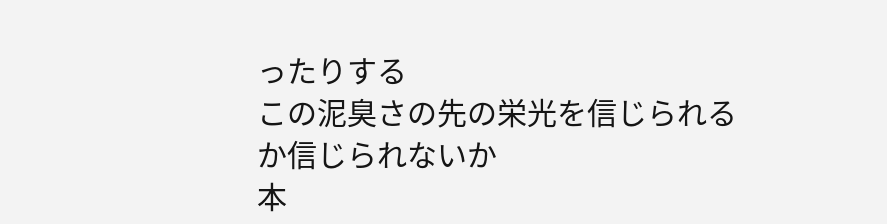ったりする
この泥臭さの先の栄光を信じられるか信じられないか
本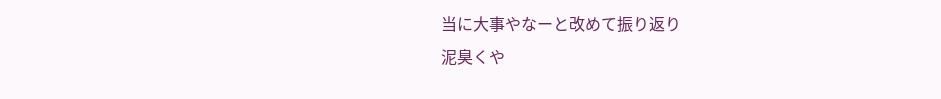当に大事やなーと改めて振り返り
泥臭くや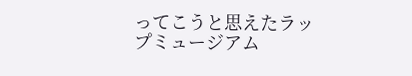ってこうと思えたラップミュージアム